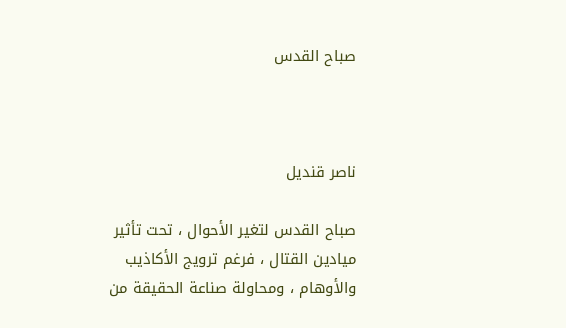صباح القدس



ناصر قنديل

صباح القدس لتغير الأحوال ، تحت تأثير ميادين القتال ، فرغم ترويج الأكاذيب والأوهام ، ومحاولة صناعة الحقيقة من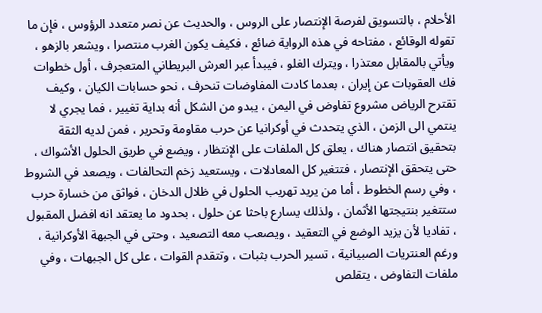الأحلام ، بالتسويق لفرصة الإنتصار على الروس ، والحديث عن نصر متعدد الرؤوس ، فإن ما تقوله الوقائع ، مفتاحه في هذه الرواية ضائع ، فكيف يكون الغرب منتصرا ، ويشعر بالزهو ، ويأتي بالمقابل معتذرا ، ويترك الغلو ، فيبدأ عبر العرش البريطاني المتعجرف ، أول خطوات فك العقوبات عن إيران ، بعدما كادت المفاوضات تنحرف ، نحو حسابات الكيان ، وكيف تقترح الرياض مشروع تفاوض في اليمن ، يبدو من الشكل أنه بداية تغيير ، فما يجري لا ينتمي الى الزمن ، الذي يتحدث في أوكرانيا عن حرب مقاومة وتحرير ، فمن لديه الثقة بتحقيق انتصار هناك ، يعلق كل الملفات على الإنتظار ، ويضع في طريق الحلول الأشواك ، حتى يتحقق الإنتصار ، فتتغير كل المعادلات ، ويستعيد زخم التحالفات ، ويصعد في الشروط ، وفي رسم الخطوط ، أما من يريد تهريب الحلول في ظلال الدخان ، فواثق من خسارة حرب ستتغير بنتيجتها الأثمان ، ولذلك يسارع باحثا عن حلول ، بحدود ما يعتقد انه افضل المقبول ، تفاديا لأن يزيد الوضع في التعقيد ، ويصعب معه التصعيد ، وحتى في الجبهة الأوكرانية ، ورغم العنتريات الصبيانية ، تسير الحرب بثبات ، وتتقدم القوات ، على كل الجبهات ، وفي ملفات التفاوض ، يتقلص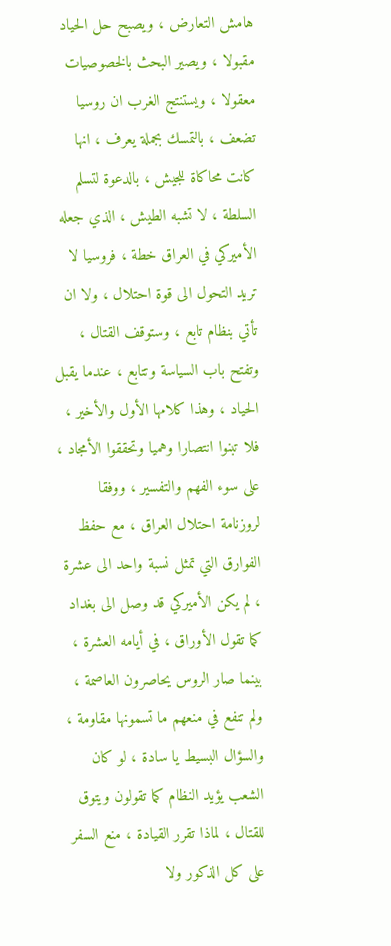هامش التعارض ، ويصبح حل الحياد مقبولا ، ويصير البحث بالخصوصيات معقولا ، ويستنتج الغرب ان روسيا تضعف ، بالتمسك بجملة يعرف ، انها كانت محاكاة للجيش ، بالدعوة لتسلم السلطة ، لا تشبه الطيش ، الذي جعله الأميركي في العراق خطة ، فروسيا لا تريد التحول الى قوة احتلال ، ولا ان تأتي بنظام تابع ، وستوقف القتال ، وتفتح باب السياسة وتتابع ، عندما يقبل الحياد ، وهذا كلامها الأول والأخير ، فلا تبنوا انتصارا وهميا وتحققوا الأمجاد ، على سوء الفهم والتفسير ، ووفقا لروزنامة احتلال العراق ، مع حفظ الفوارق التي تمثل نسبة واحد الى عشرة ، لم يكن الأميركي قد وصل الى بغداد كما تقول الأوراق ، في أيامه العشرة ، بينما صار الروس يحاصرون العاصمة ، ولم تنفع في منعهم ما تسمونها مقاومة ، والسؤال البسيط يا سادة ، لو كان الشعب يؤيد النظام كما تقولون ويتوق للقتال ، لماذا تقرر القيادة ، منع السفر على كل الذكور ولا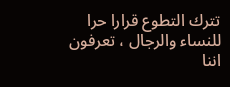تترك التطوع قرارا حرا للنساء والرجال ، تعرفون اننا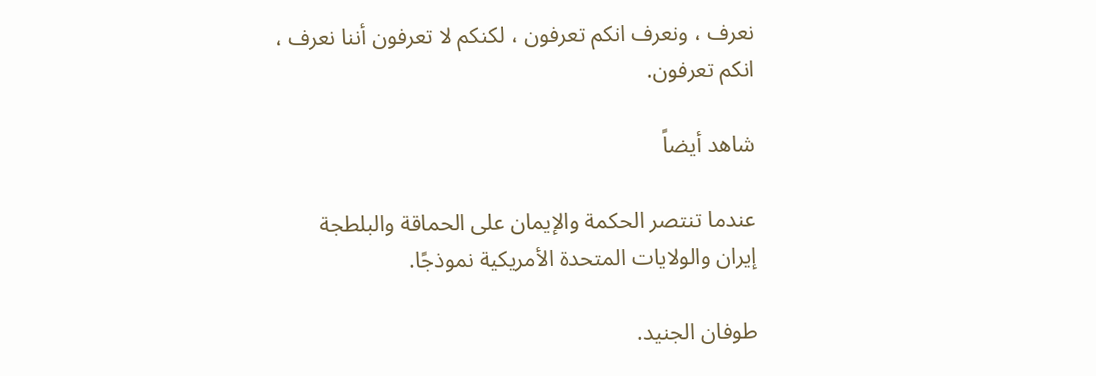نعرف ، ونعرف انكم تعرفون ، لكنكم لا تعرفون أننا نعرف ، انكم تعرفون.

شاهد أيضاً

عندما تنتصر الحكمة والإيمان على الحماقة والبلطجة إيران والولايات المتحدة الأمريكية نموذجًا.

طوفان الجنيد.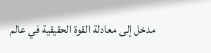مدخل إلى معادلة القوة الحقيقية في عالم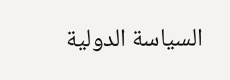السياسة الدولية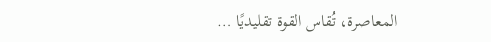المعاصرة، تُقاس القوة تقليديًا …